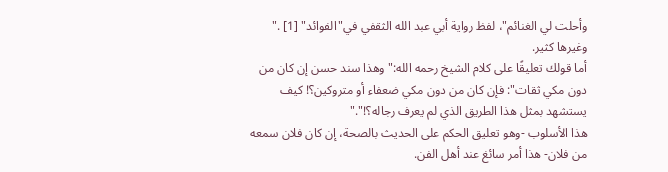وأحلت لي الغنائم"، لفظ رواية أبي عبد الله الثقفي في"الفوائد" [1] ."
وغيرها كثير.
أما قولك تعليقًا على كلام الشيخ رحمه الله:"وهذا سند حسن إن كان من دون مكي ثقات": فإن كان من دون مكي ضعفاء أو متروكين؟! كيف يستشهد بمثل هذا الطريق الذي لم يعرف رجاله؟!"."
هذا الأسلوب -وهو تعليق الحكم على الحديث بالصحة، إن كان فلان سمعه من فلان- هذا أمر سائغ عند أهل الفن.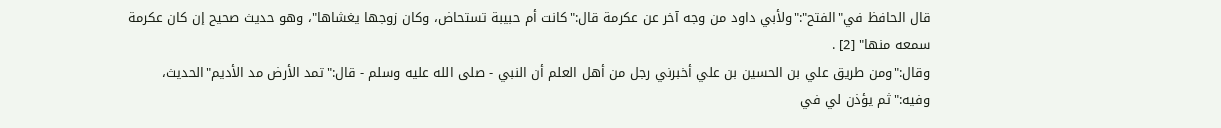قال الحافظ في"الفتح":"ولأبي داود من وجه آخر عن عكرمة قال:"كانت أم حبيبة تستحاض، وكان زوجها يغشاها"، وهو حديث صحيح إن كان عكرمة سمعه منها" [2] .
وقال:"ومن طريق علي بن الحسين بن علي أخبرني رجل من أهل العلم أن النبي - صلى الله عليه وسلم - قال:"تمد الأرض مد الأديم"الحديث، وفيه:"ثم يؤذن لي في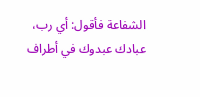الشفاعة فأقول: أي رب، عبادك عبدوك في أطراف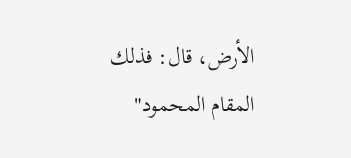الأرض، قال: فذلك المقام المحمود"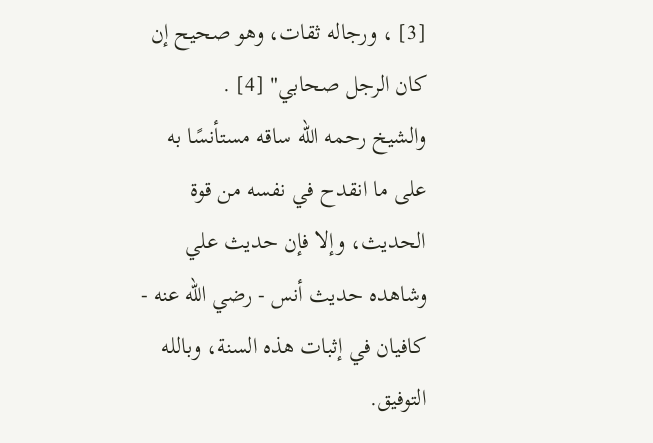[3] ، ورجاله ثقات، وهو صحيح إن كان الرجل صحابي" [4] .
والشيخ رحمه الله ساقه مستأنسًا به على ما انقدح في نفسه من قوة الحديث، وإلا فإن حديث علي وشاهده حديث أنس - رضي الله عنه - كافيان في إثبات هذه السنة، وبالله التوفيق.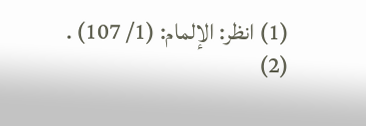(1) انظر: الإلمام: (1/ 107) .
(2)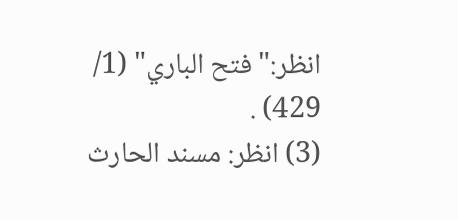انظر:"فتح الباري" (1/ 429) .
(3) انظر: مسند الحارث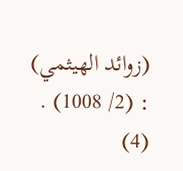(زوائد الهيثمي) : (2/ 1008) .
(4)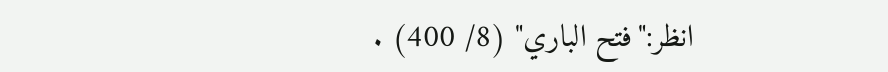انظر:"فتح الباري" (8/ 400) .